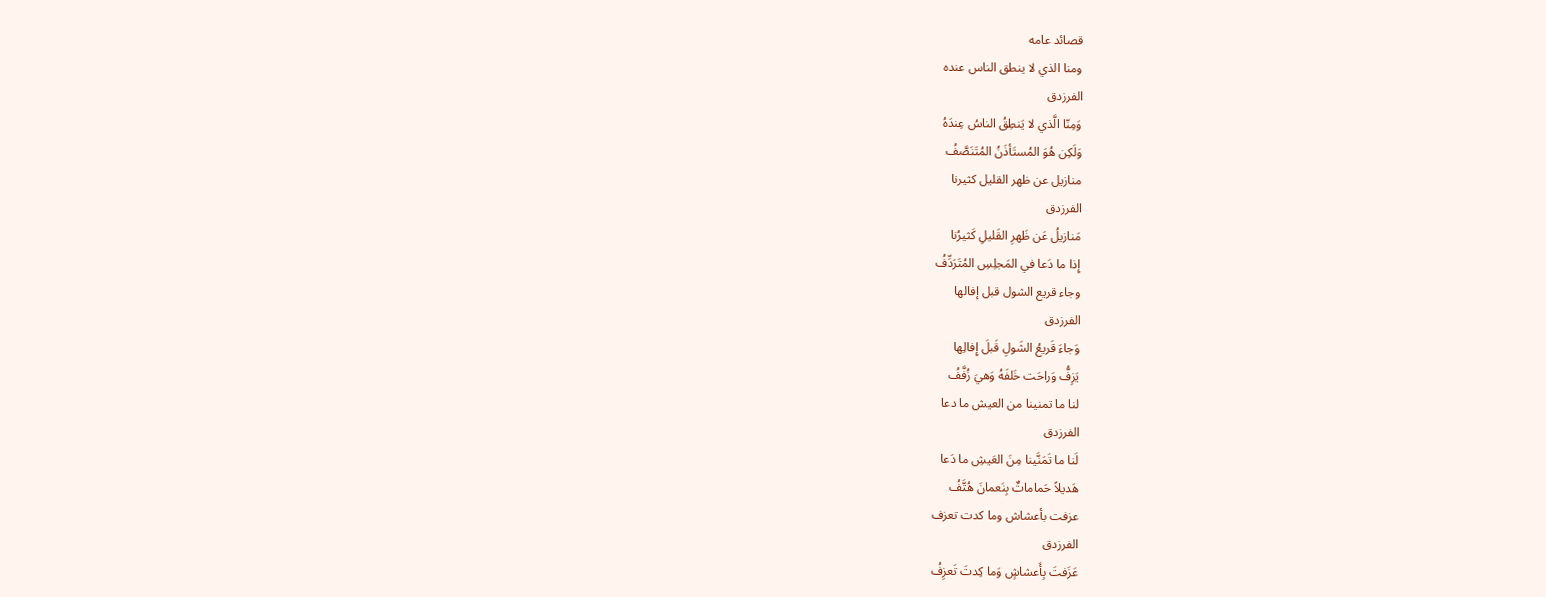قصائد عامه
ومنا الذي لا ينطق الناس عنده
الفرزدق
وَمِنّا الَّذي لا يَنطِقُ الناسُ عِندَهُ
وَلَكِن هُوَ المُستَأذَنُ المُتَنَصَّفُ
منازيل عن ظهر القليل كثيرنا
الفرزدق
مَنازيلُ عَن ظَهرِ القَليلِ كَثيرُنا
إِذا ما دَعا في المَجلِسِ المُتَرَدِّفُ
وجاء قريع الشول قبل إفالها
الفرزدق
وَجاءَ قَريعُ الشَولِ قَبلَ إِفالِها
يَزِفُّ وَراحَت خَلفَهُ وَهيَ زُفَّفُ
لنا ما تمنينا من العيش ما دعا
الفرزدق
لَنا ما تَمَنَّينا مِنَ العَيشِ ما دَعا
هَديلاً حَماماتٌ بِنَعمانَ هُتَّفُ
عزفت بأعشاش وما كدت تعزف
الفرزدق
عَزَفتَ بِأَعشاشٍ وَما كِدتَ تَعزِفُ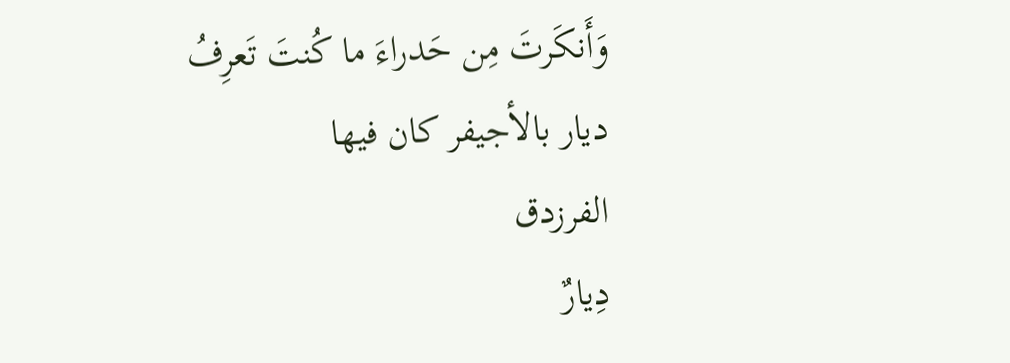وَأَنكَرتَ مِن حَدراءَ ما كُنتَ تَعرِفُ
ديار بالأجيفر كان فيها
الفرزدق
دِيارٌ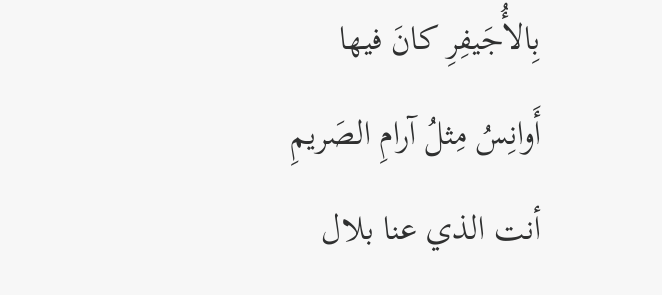بِالأُجَيفِرِ كانَ فيها
أَوانِسُ مِثلُ آرامِ الصَريمِ
أنت الذي عنا بلال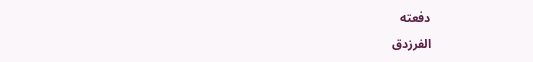دفعته
الفرزدق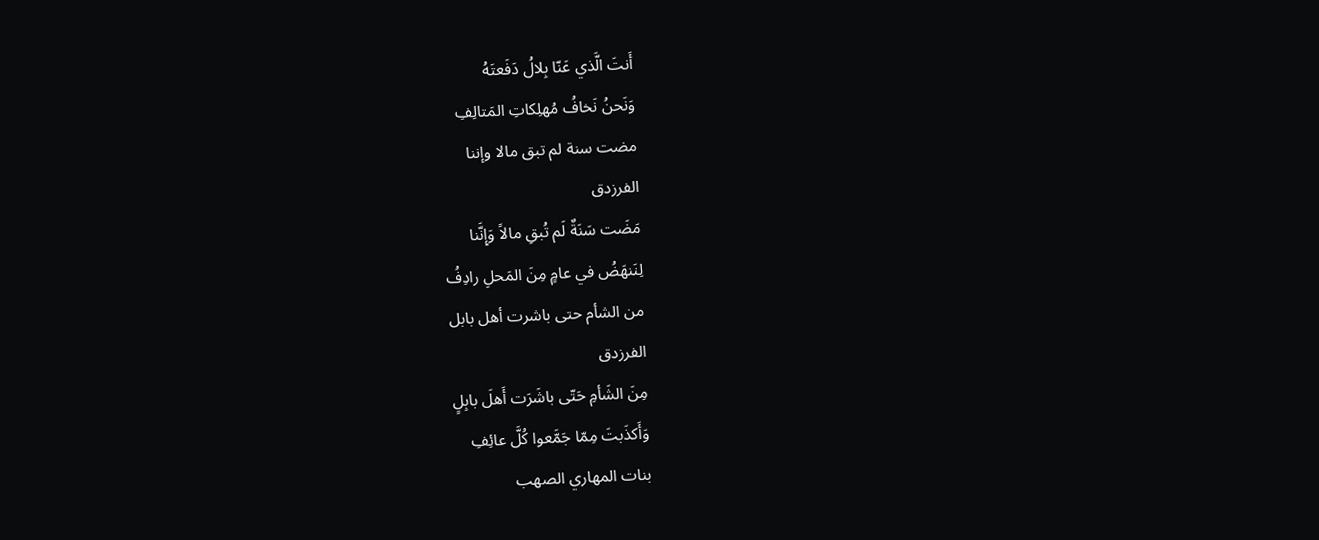أَنتَ الَّذي عَنّا بِلالُ دَفَعتَهُ
وَنَحنُ نَخافُ مُهلِكاتِ المَتالِفِ
مضت سنة لم تبق مالا وإننا
الفرزدق
مَضَت سَنَةٌ لَم تُبقِ مالاً وَإِنَّنا
لِنَنهَضُ في عامٍ مِنَ المَحلِ رادِفُ
من الشأم حتى باشرت أهل بابل
الفرزدق
مِنَ الشَأمِ حَتّى باشَرَت أَهلَ بابِلٍ
وَأَكذَبتَ مِمّا جَمَّعوا كُلَّ عائِفِ
بنات المهاري الصهب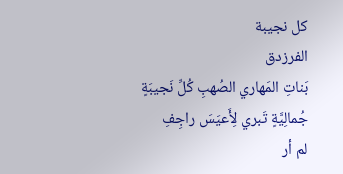كل نجيبة
الفرزدق
بَناتِ المَهاري الصُهبِ كُلِّ نَجيبَةٍ
جُمالِيَّةٍ تَبري لِأَعيَسَ راجِفِ
لم أر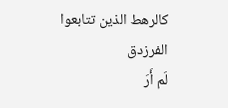كالرهط الذين تتابعوا
الفرزدق
لَم أَرَ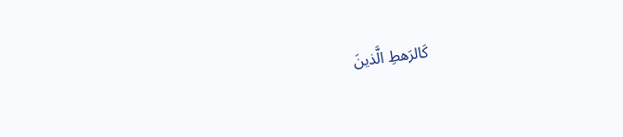كَالرَهطِ الَّذينَ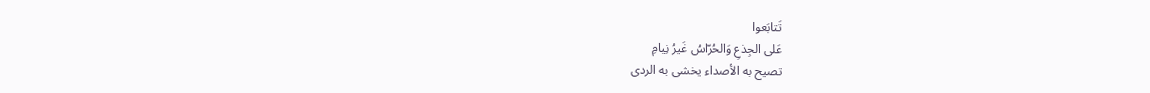تَتابَعوا
عَلى الجِذعِ وَالحُرّاسُ غَيرُ نِيامِ
تصيح به الأصداء يخشى به الردى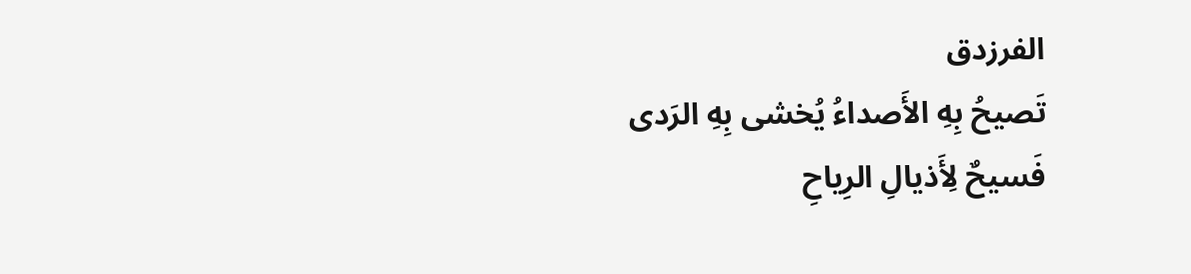الفرزدق
تَصيحُ بِهِ الأَصداءُ يُخشى بِهِ الرَدى
فَسيحٌ لِأَذيالِ الرِياحِ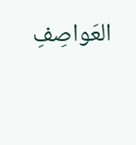العَواصِفِ